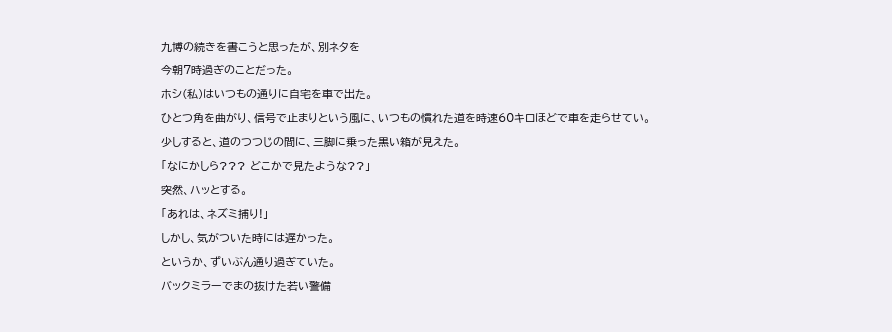九博の続きを書こうと思ったが、別ネタを
今朝7時過ぎのことだった。
ホシ(私)はいつもの通りに自宅を車で出た。
ひとつ角を曲がり、信号で止まりという風に、いつもの慣れた道を時速60キロほどで車を走らせてい。
少しすると、道のつつじの間に、三脚に乗った黒い箱が見えた。
「なにかしら??? どこかで見たような??」
突然、ハッとする。
「あれは、ネズミ捕り!」
しかし、気がついた時には遅かった。
というか、ずいぶん通り過ぎていた。
バックミラーでまの抜けた若い警備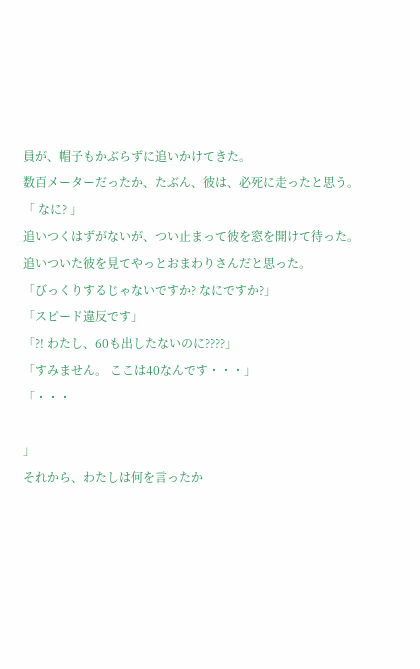員が、帽子もかぶらずに追いかけてきた。
数百メーターだったか、たぶん、彼は、必死に走ったと思う。
「 なに? 」
追いつくはずがないが、つい止まって彼を窓を開けて待った。
追いついた彼を見てやっとおまわりさんだと思った。
「びっくりするじゃないですか? なにですか?」
「スピード違反です」
「?! わたし、60も出したないのに????」
「すみません。 ここは40なんです・・・」
「・・・

」
それから、わたしは何を言ったか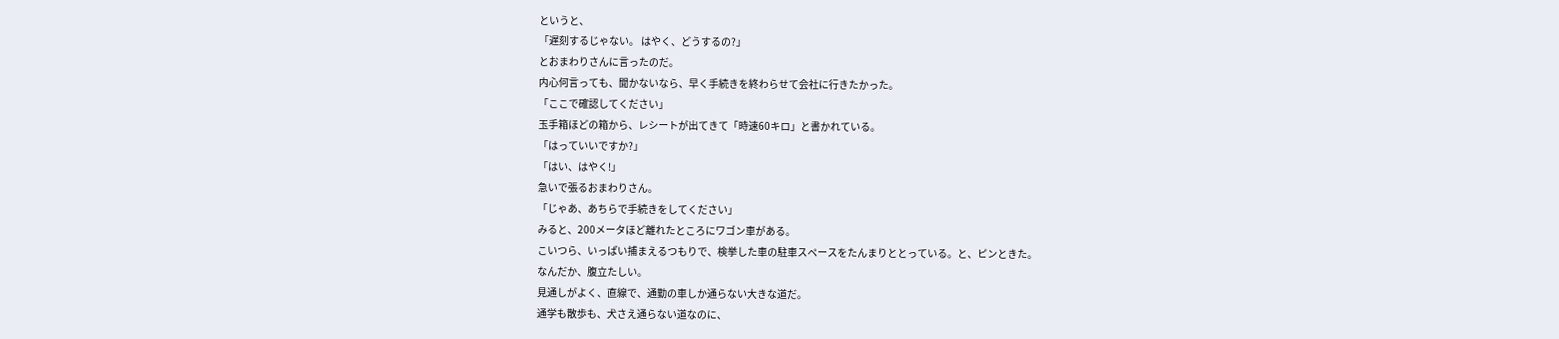というと、
「遅刻するじゃない。 はやく、どうするの?」
とおまわりさんに言ったのだ。
内心何言っても、聞かないなら、早く手続きを終わらせて会社に行きたかった。
「ここで確認してください」
玉手箱ほどの箱から、レシートが出てきて「時速60キロ」と書かれている。
「はっていいですか?」
「はい、はやく!」
急いで張るおまわりさん。
「じゃあ、あちらで手続きをしてください」
みると、200メータほど離れたところにワゴン車がある。
こいつら、いっぱい捕まえるつもりで、検挙した車の駐車スペースをたんまりととっている。と、ピンときた。
なんだか、腹立たしい。
見通しがよく、直線で、通勤の車しか通らない大きな道だ。
通学も散歩も、犬さえ通らない道なのに、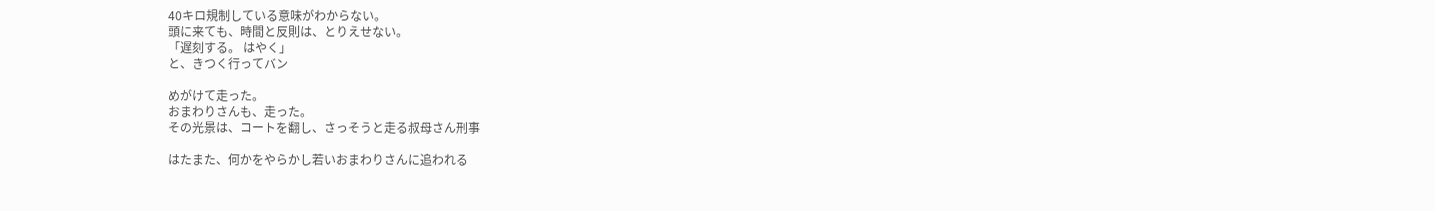40キロ規制している意味がわからない。
頭に来ても、時間と反則は、とりえせない。
「遅刻する。 はやく」
と、きつく行ってバン

めがけて走った。
おまわりさんも、走った。
その光景は、コートを翻し、さっそうと走る叔母さん刑事

はたまた、何かをやらかし若いおまわりさんに追われる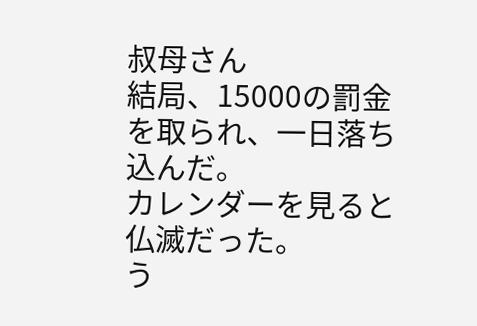叔母さん
結局、15000の罰金を取られ、一日落ち込んだ。
カレンダーを見ると仏滅だった。
う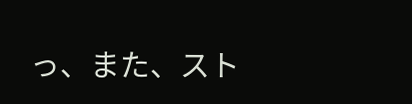っ、また、スト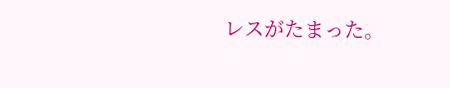レスがたまった。